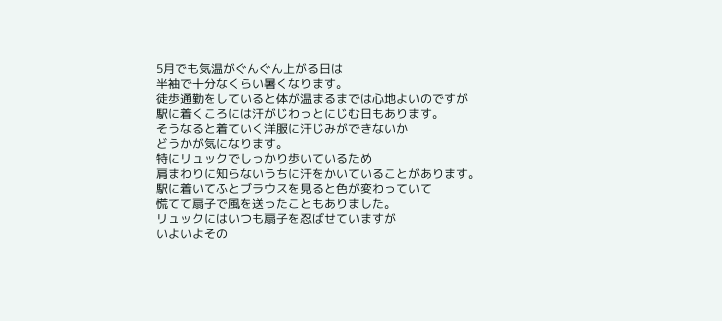5月でも気温がぐんぐん上がる日は
半袖で十分なくらい暑くなります。
徒歩通勤をしていると体が温まるまでは心地よいのですが
駅に着くころには汗がじわっとにじむ日もあります。
そうなると着ていく洋服に汗じみができないか
どうかが気になります。
特にリュックでしっかり歩いているため
肩まわりに知らないうちに汗をかいていることがあります。
駅に着いてふとブラウスを見ると色が変わっていて
慌てて扇子で風を送ったこともありました。
リュックにはいつも扇子を忍ばせていますが
いよいよその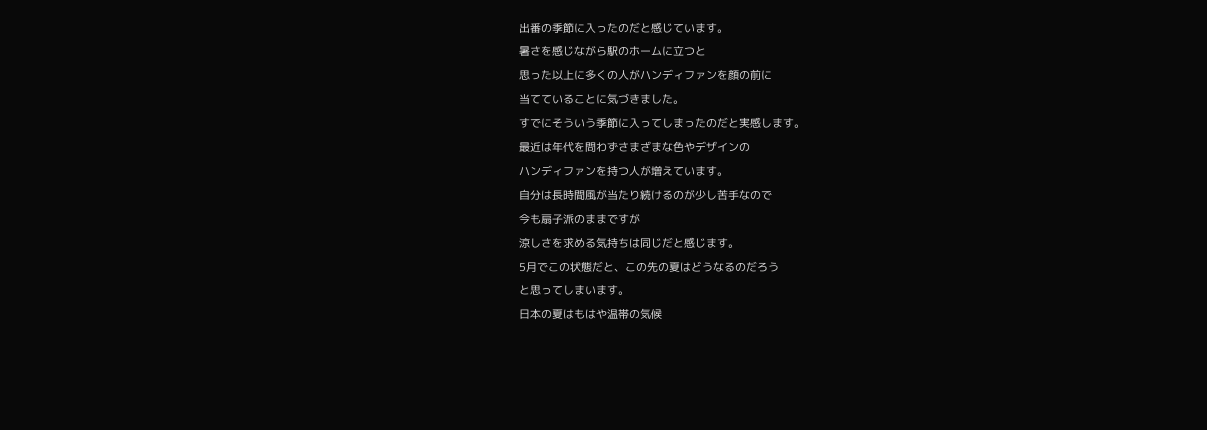出番の季節に入ったのだと感じています。
暑さを感じながら駅のホームに立つと
思った以上に多くの人がハンディファンを顔の前に
当てていることに気づきました。
すでにそういう季節に入ってしまったのだと実感します。
最近は年代を問わずさまざまな色やデザインの
ハンディファンを持つ人が増えています。
自分は長時間風が当たり続けるのが少し苦手なので
今も扇子派のままですが
涼しさを求める気持ちは同じだと感じます。
5月でこの状態だと、この先の夏はどうなるのだろう
と思ってしまいます。
日本の夏はもはや温帯の気候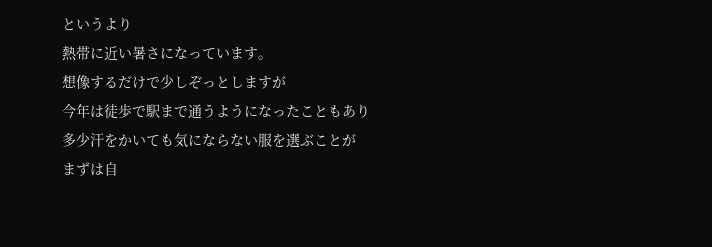というより
熱帯に近い暑さになっています。
想像するだけで少しぞっとしますが
今年は徒歩で駅まで通うようになったこともあり
多少汗をかいても気にならない服を選ぶことが
まずは自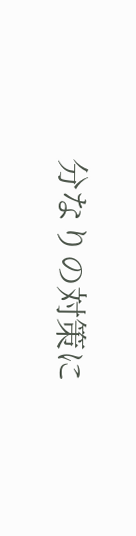分なりの対策に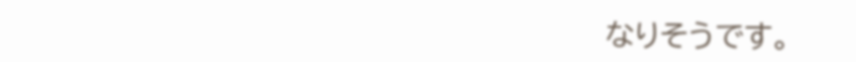なりそうです。